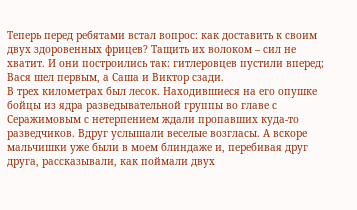Теперь перед ребятами встал вопрос: как доставить к своим двух здоровенных фрицев? Тащить их волоком – сил не хватит. И они построились так: гитлеровцев пустили вперед; Вася шел первым, а Саша и Виктор сзади.
В трех километрах был лесок. Находившиеся на его опушке бойцы из ядра разведывательной группы во главе с Серажимовым с нетерпением ждали пропавших куда-то разведчиков. Вдруг услышали веселые возгласы. А вскоре мальчишки уже были в моем блиндаже и, перебивая друг друга, рассказывали, как поймали двух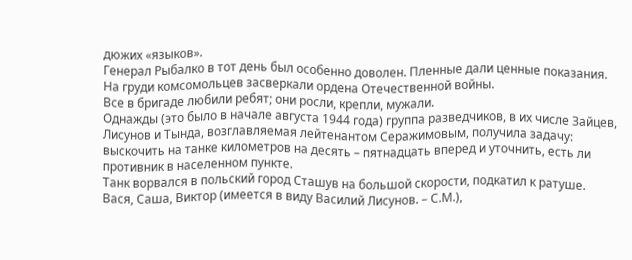дюжих «языков».
Генерал Рыбалко в тот день был особенно доволен. Пленные дали ценные показания. На груди комсомольцев засверкали ордена Отечественной войны.
Все в бригаде любили ребят; они росли, крепли, мужали.
Однажды (это было в начале августа 1944 года) группа разведчиков, в их числе Зайцев, Лисунов и Тында, возглавляемая лейтенантом Серажимовым, получила задачу: выскочить на танке километров на десять – пятнадцать вперед и уточнить, есть ли противник в населенном пункте.
Танк ворвался в польский город Сташув на большой скорости, подкатил к ратуше. Вася, Саша, Виктор (имеется в виду Василий Лисунов. – С.М.),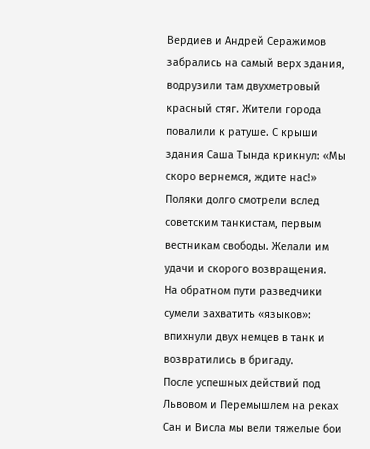Вердиев и Андрей Серажимов забрались на самый верх здания, водрузили там двухметровый красный стяг. Жители города повалили к ратуше. С крыши здания Саша Тында крикнул: «Мы скоро вернемся, ждите нас!»
Поляки долго смотрели вслед советским танкистам, первым вестникам свободы. Желали им удачи и скорого возвращения.
На обратном пути разведчики сумели захватить «языков»: впихнули двух немцев в танк и возвратились в бригаду.
После успешных действий под Львовом и Перемышлем на реках Сан и Висла мы вели тяжелые бои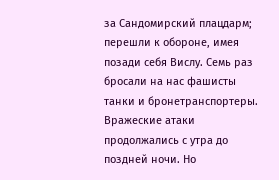за Сандомирский плацдарм; перешли к обороне, имея позади себя Вислу. Семь раз бросали на нас фашисты танки и бронетранспортеры. Вражеские атаки продолжались с утра до поздней ночи. Но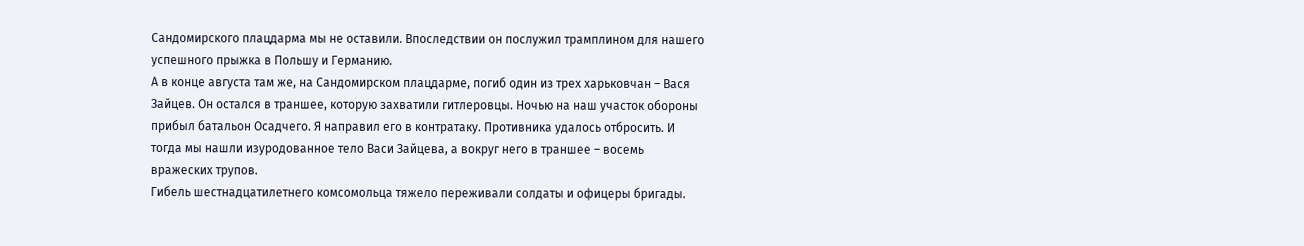Сандомирского плацдарма мы не оставили. Впоследствии он послужил трамплином для нашего успешного прыжка в Польшу и Германию.
А в конце августа там же, на Сандомирском плацдарме, погиб один из трех харьковчан – Вася Зайцев. Он остался в траншее, которую захватили гитлеровцы. Ночью на наш участок обороны прибыл батальон Осадчего. Я направил его в контратаку. Противника удалось отбросить. И тогда мы нашли изуродованное тело Васи Зайцева, а вокруг него в траншее – восемь вражеских трупов.
Гибель шестнадцатилетнего комсомольца тяжело переживали солдаты и офицеры бригады.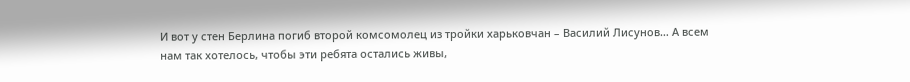И вот у стен Берлина погиб второй комсомолец из тройки харьковчан – Василий Лисунов… А всем нам так хотелось, чтобы эти ребята остались живы,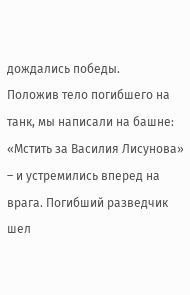дождались победы.
Положив тело погибшего на танк, мы написали на башне: «Мстить за Василия Лисунова» – и устремились вперед на врага. Погибший разведчик шел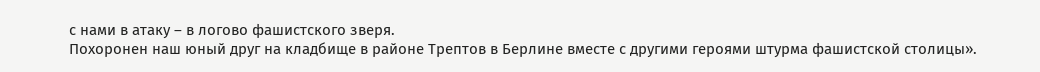с нами в атаку – в логово фашистского зверя.
Похоронен наш юный друг на кладбище в районе Трептов в Берлине вместе с другими героями штурма фашистской столицы».